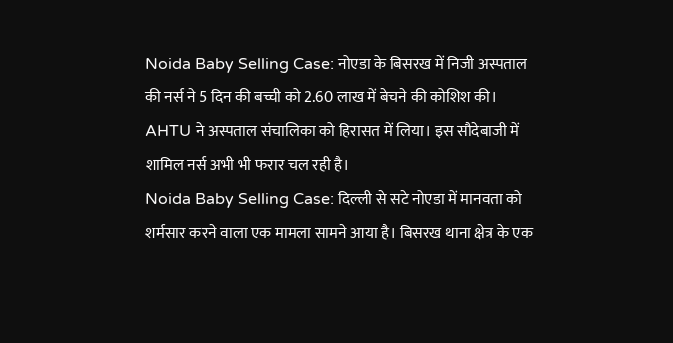Noida Baby Selling Case: नोएडा के बिसरख में निजी अस्पताल की नर्स ने 5 दिन की बच्ची को 2.60 लाख में बेचने की कोशिश की। AHTU ने अस्पताल संचालिका को हिरासत में लिया। इस सौदेबाजी में शामिल नर्स अभी भी फरार चल रही है।
Noida Baby Selling Case: दिल्ली से सटे नोएडा में मानवता को शर्मसार करने वाला एक मामला सामने आया है। बिसरख थाना क्षेत्र के एक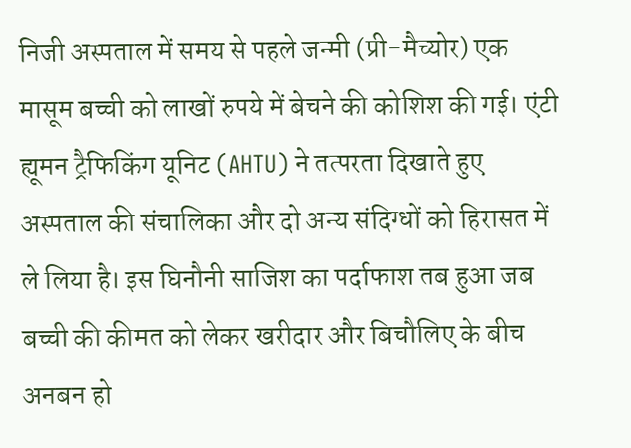निजी अस्पताल में समय से पहले जन्मी (प्री-मैच्योर) एक मासूम बच्ची को लाखों रुपये में बेचने की कोशिश की गई। एंटी ह्यूमन ट्रैफिकिंग यूनिट (AHTU) ने तत्परता दिखाते हुए अस्पताल की संचालिका और दो अन्य संदिग्धों को हिरासत में ले लिया है। इस घिनौनी साजिश का पर्दाफाश तब हुआ जब बच्ची की कीमत को लेकर खरीदार और बिचौलिए के बीच अनबन हो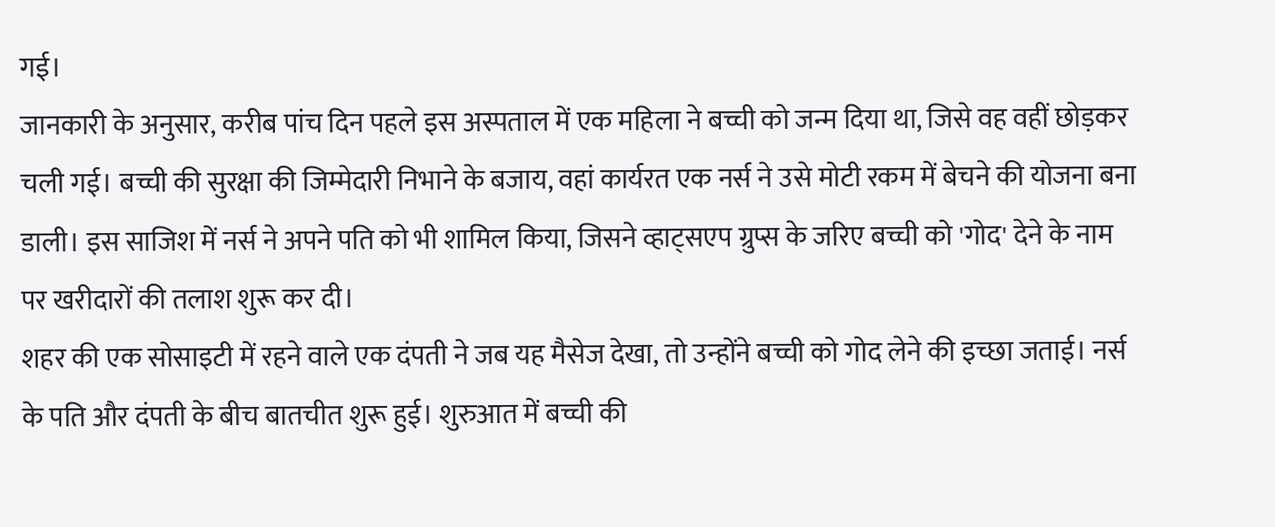गई।
जानकारी के अनुसार, करीब पांच दिन पहले इस अस्पताल में एक महिला ने बच्ची को जन्म दिया था, जिसे वह वहीं छोड़कर चली गई। बच्ची की सुरक्षा की जिम्मेदारी निभाने के बजाय, वहां कार्यरत एक नर्स ने उसे मोटी रकम में बेचने की योजना बना डाली। इस साजिश में नर्स ने अपने पति को भी शामिल किया, जिसने व्हाट्सएप ग्रुप्स के जरिए बच्ची को 'गोद' देने के नाम पर खरीदारों की तलाश शुरू कर दी।
शहर की एक सोसाइटी में रहने वाले एक दंपती ने जब यह मैसेज देखा, तो उन्होंने बच्ची को गोद लेने की इच्छा जताई। नर्स के पति और दंपती के बीच बातचीत शुरू हुई। शुरुआत में बच्ची की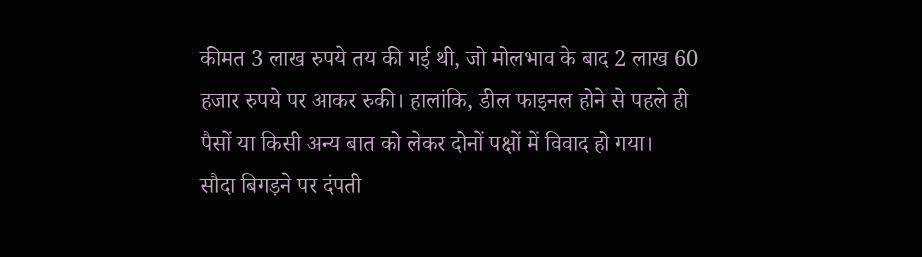कीमत 3 लाख रुपये तय की गई थी, जो मोलभाव के बाद 2 लाख 60 हजार रुपये पर आकर रुकी। हालांकि, डील फाइनल होने से पहले ही पैसों या किसी अन्य बात को लेकर दोनों पक्षों में विवाद हो गया।
सौदा बिगड़ने पर दंपती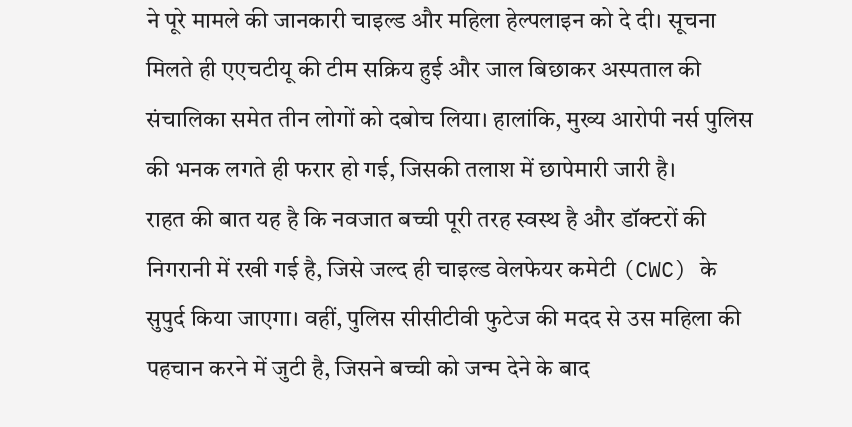ने पूरे मामले की जानकारी चाइल्ड और महिला हेल्पलाइन को दे दी। सूचना मिलते ही एएचटीयू की टीम सक्रिय हुई और जाल बिछाकर अस्पताल की संचालिका समेत तीन लोगों को दबोच लिया। हालांकि, मुख्य आरोपी नर्स पुलिस की भनक लगते ही फरार हो गई, जिसकी तलाश में छापेमारी जारी है।
राहत की बात यह है कि नवजात बच्ची पूरी तरह स्वस्थ है और डॉक्टरों की निगरानी में रखी गई है, जिसे जल्द ही चाइल्ड वेलफेयर कमेटी (CWC) के सुपुर्द किया जाएगा। वहीं, पुलिस सीसीटीवी फुटेज की मदद से उस महिला की पहचान करने में जुटी है, जिसने बच्ची को जन्म देने के बाद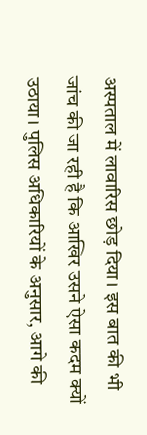अस्पताल में लावारिस छोड़ दिया। इस बात की भी जांच की जा रही है कि आखिर उसने ऐसा कदम क्यों उठाया। पुलिस अधिकारियों के अनुसार, आगे की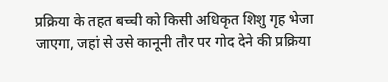प्रक्रिया के तहत बच्ची को किसी अधिकृत शिशु गृह भेजा जाएगा, जहां से उसे कानूनी तौर पर गोद देने की प्रक्रिया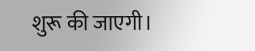शुरू की जाएगी।